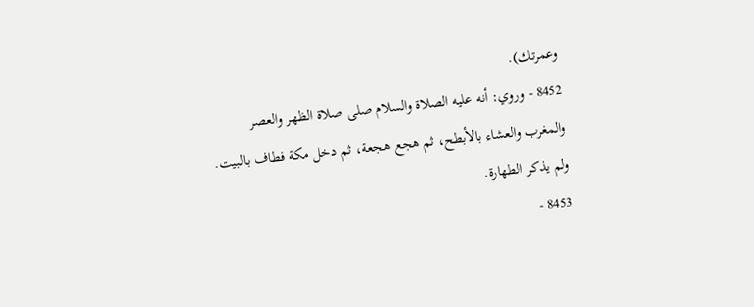وعمرتك).
8452 - وروي: أنه عليه الصلاة والسلام صلى صلاة الظهر والعصر والمغرب والعشاء بالأبطح، ثم هجع هجعة، ثم دخل مكة فطاف بالبيت. ولم يذكر الطهارة.
8453 -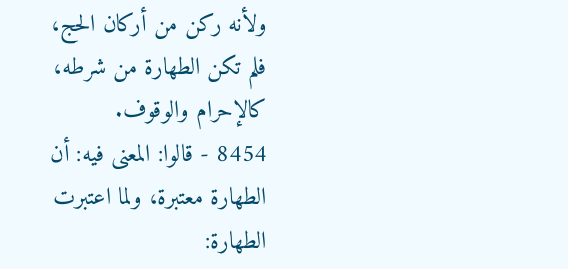ولأنه ركن من أركان الحج، فلم تكن الطهارة من شرطه، كالإحرام والوقوف.
8454 - قالوا: المعنى فيه: أن الطهارة معتبرة، ولما اعتبرت الطهارة: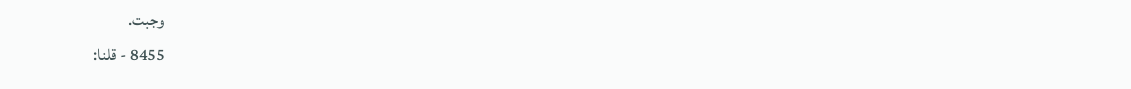وجبت.
8455 - قلنا: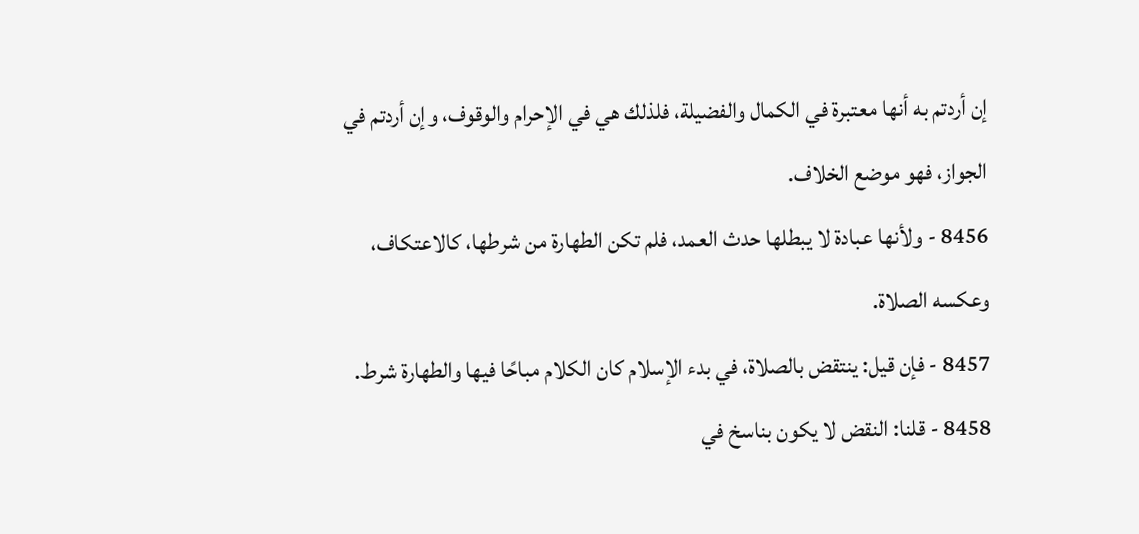إن أردتم به أنها معتبرة في الكمال والفضيلة، فلذلك هي في الإحرام والوقوف، وإن أردتم في الجواز، فهو موضع الخلاف.
8456 - ولأنها عبادة لا يبطلها حدث العمد، فلم تكن الطهارة من شرطها، كالاعتكاف، وعكسه الصلاة.
8457 - فإن قيل: ينتقض بالصلاة، في بدء الإسلام كان الكلام مباحًا فيها والطهارة شرط.
8458 - قلنا: النقض لا يكون بناسخ في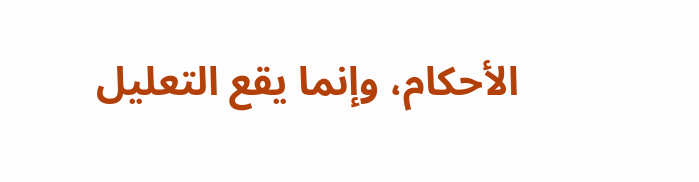الأحكام، وإنما يقع التعليل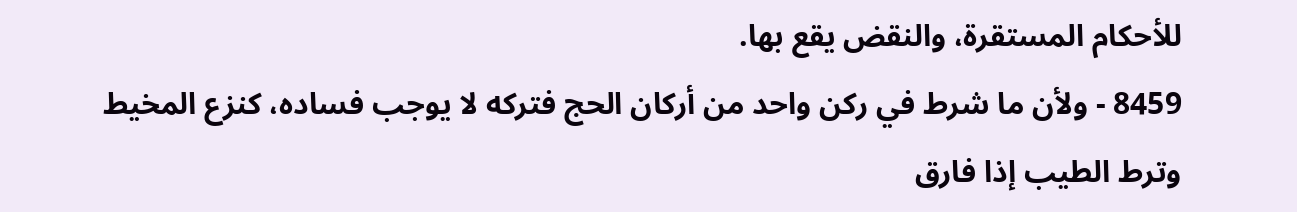للأحكام المستقرة، والنقض يقع بها.
8459 - ولأن ما شرط في ركن واحد من أركان الحج فتركه لا يوجب فساده، كنزع المخيط وترط الطيب إذا فارق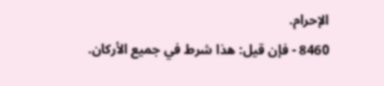الإحرام.
8460 - فإن قيل: هذا شرط في جميع الأركان.